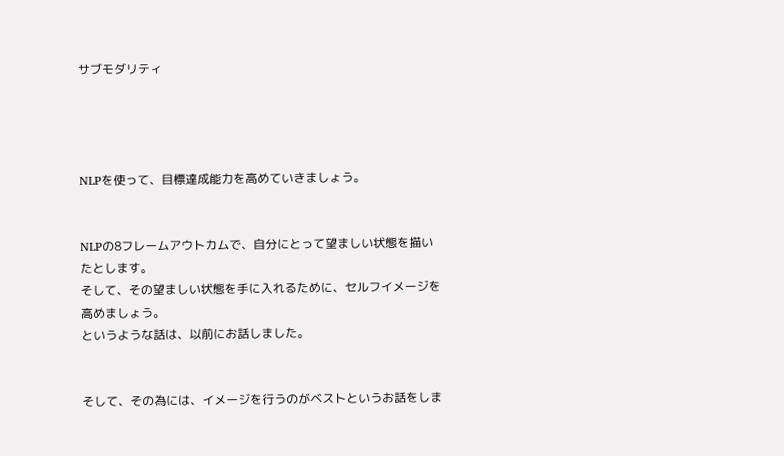サブモダリティ




NLPを使って、目標達成能力を高めていきましょう。


NLPの8フレームアウトカムで、自分にとって望ましい状態を描いたとします。
そして、その望ましい状態を手に入れるために、セルフイメージを高めましょう。
というような話は、以前にお話しました。


そして、その為には、イメージを行うのがベストというお話をしま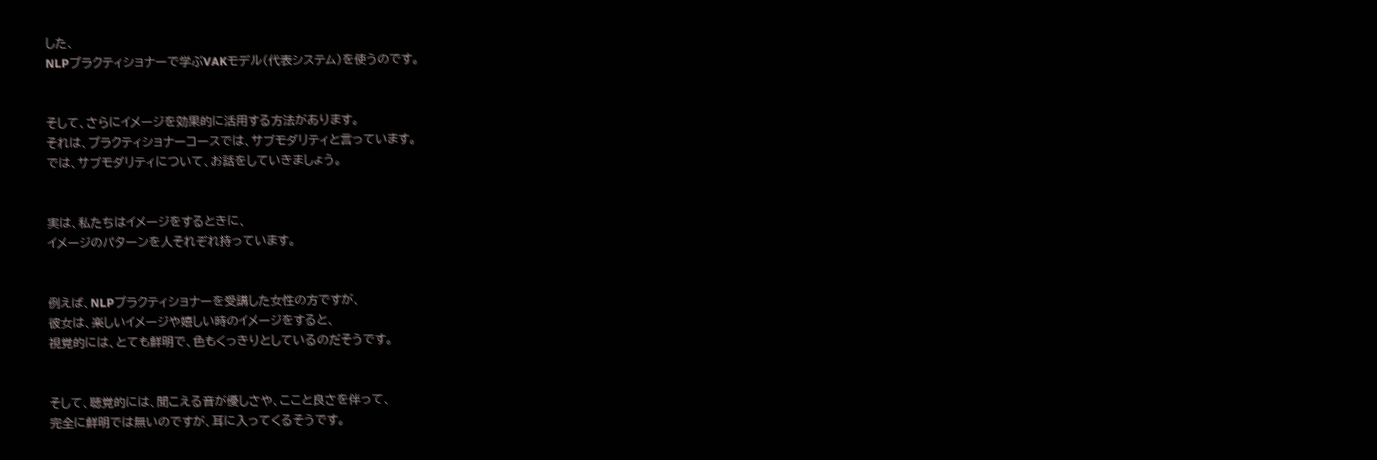した、
NLPプラクティショナーで学ぶVAKモデル(代表システム)を使うのです。


そして、さらにイメージを効果的に活用する方法があります。
それは、プラクティショナーコースでは、サブモダリティと言っています。
では、サブモダリティについて、お話をしていきましょう。


実は、私たちはイメージをするときに、
イメージのパターンを人それぞれ持っています。


例えば、NLPプラクティショナーを受講した女性の方ですが、
彼女は、楽しいイメージや嬉しい時のイメージをすると、
視覚的には、とても鮮明で、色もくっきりとしているのだそうです。


そして、聴覚的には、聞こえる音が優しさや、ここと良さを伴って、
完全に鮮明では無いのですが、耳に入ってくるそうです。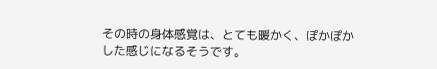その時の身体感覚は、とても暖かく、ぽかぽかした感じになるそうです。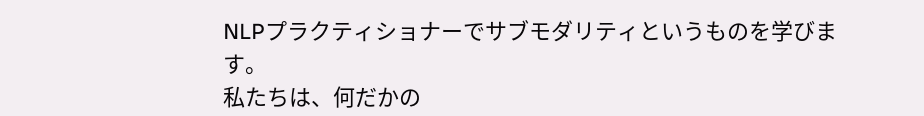NLPプラクティショナーでサブモダリティというものを学びます。
私たちは、何だかの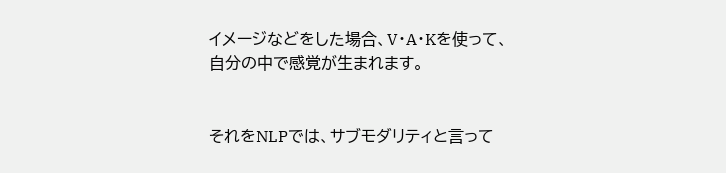イメージなどをした場合、V・A・Kを使って、
自分の中で感覚が生まれます。


それをNLPでは、サブモダリティと言って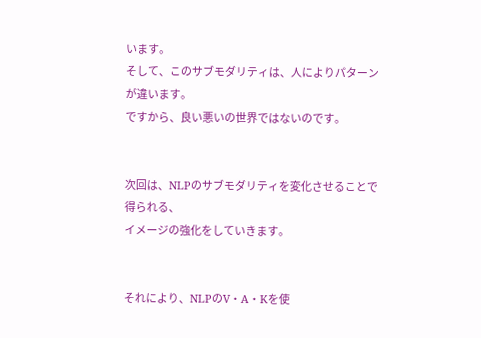います。
そして、このサブモダリティは、人によりパターンが違います。
ですから、良い悪いの世界ではないのです。


次回は、NLPのサブモダリティを変化させることで得られる、
イメージの強化をしていきます。


それにより、NLPのV・A・Kを使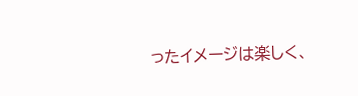ったイメージは楽しく、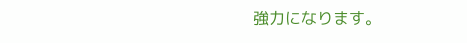強力になります。